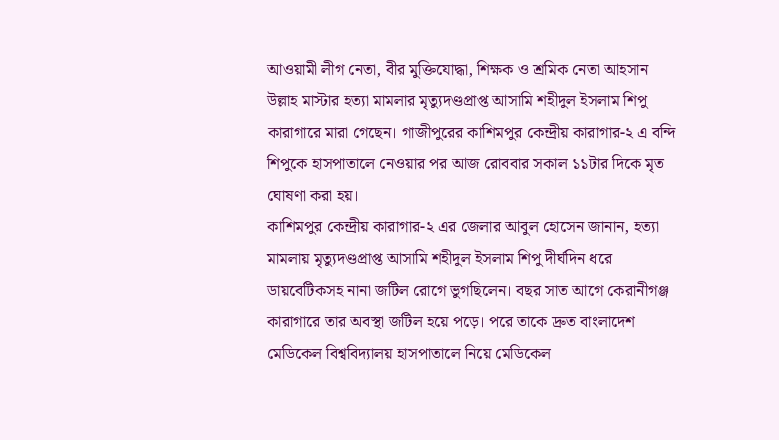আওয়ামী লীগ নেতা, বীর মুক্তিযোদ্ধা, শিক্ষক ও শ্রমিক নেতা আহসান উল্লাহ মাস্টার হত্যা মামলার মৃত্যুদণ্ডপ্রাপ্ত আসামি শহীদুল ইসলাম শিপু কারাগারে মারা গেছেন। গাজীপুরের কাশিমপুর কেন্দ্রীয় কারাগার-২ এ বন্দি শিপুকে হাসপাতালে নেওয়ার পর আজ রোববার সকাল ১১টার দিকে মৃত ঘোষণা করা হয়।
কাশিমপুর কেন্দ্রীয় কারাগার-২ এর জেলার আবুল হোসেন জানান, হত্যা মামলায় মৃত্যুদণ্ডপ্রাপ্ত আসামি শহীদুল ইসলাম শিপু দীর্ঘদিন ধরে ডায়বেটিকসহ নানা জটিল রোগে ভুগছিলেন। বছর সাত আগে কেরানীগঞ্জ কারাগারে তার অবস্থা জটিল হয়ে পড়ে। পরে তাকে দ্রুত বাংলাদেশ মেডিকেল বিশ্ববিদ্যালয় হাসপাতালে নিয়ে মেডিকেল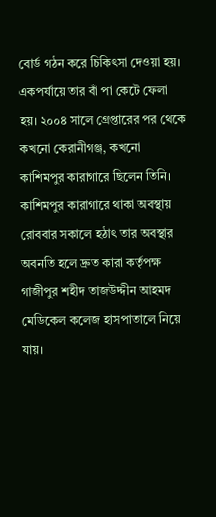বোর্ড গঠন করে চিকিৎসা দেওয়া হয়। একপর্যায়ে তার বাঁ পা কেটে ফেলা হয়। ২০০৪ সালে গ্রেপ্তারের পর থেকে কখনো কেরানীগঞ্জ, কখনো কাশিমপুর কারাগারে ছিলেন তিনি। কাশিমপুর কারাগারে থাকা অবস্থায় রোববার সকালে হঠাৎ তার অবস্থার অবনতি হলে দ্রুত কারা কর্তৃপক্ষ গাজীপুর শহীদ তাজউদ্দীন আহমদ মেডিকেল কলেজ হাসপাতালে নিয়ে যায়।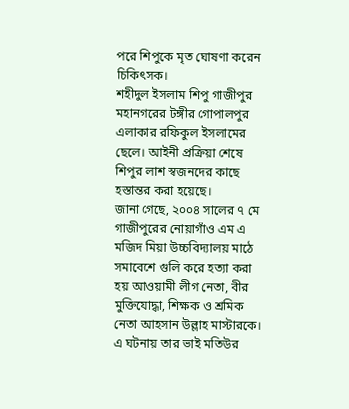পরে শিপুকে মৃত ঘোষণা করেন চিকিৎসক।
শহীদুল ইসলাম শিপু গাজীপুর মহানগরের টঙ্গীর গোপালপুর এলাকার রফিকুল ইসলামের ছেলে। আইনী প্রক্রিয়া শেষে শিপুর লাশ স্বজনদের কাছে হস্তান্তর করা হয়েছে।
জানা গেছে, ২০০৪ সালের ৭ মে গাজীপুরের নোয়াগাঁও এম এ মজিদ মিয়া উচ্চবিদ্যালয় মাঠে সমাবেশে গুলি করে হত্যা করা হয় আওয়ামী লীগ নেতা, বীর মুক্তিযোদ্ধা, শিক্ষক ও শ্রমিক নেতা আহসান উল্লাহ মাস্টারকে। এ ঘটনায় তার ভাই মতিউর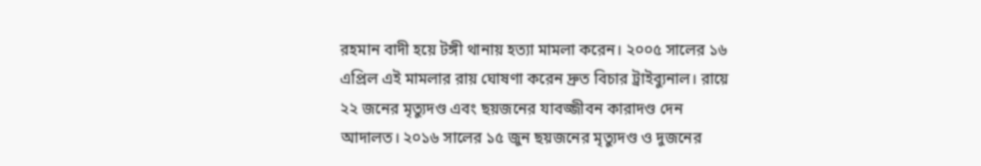রহমান বাদী হয়ে টঙ্গী থানায় হত্যা মামলা করেন। ২০০৫ সালের ১৬ এপ্রিল এই মামলার রায় ঘোষণা করেন দ্রুত বিচার ট্রাইব্যুনাল। রায়ে ২২ জনের মৃত্যুদণ্ড এবং ছয়জনের যাবজ্জীবন কারাদণ্ড দেন আদালত। ২০১৬ সালের ১৫ জুন ছয়জনের মৃত্যুদণ্ড ও দুজনের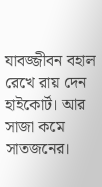যাবজ্জীবন বহাল রেখে রায় দেন হাইকোর্ট। আর সাজা কমে সাতজনের।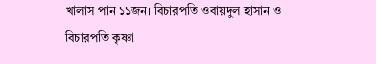খালাস পান ১১জন। বিচারপতি ওবায়দুল হাসান ও বিচারপতি কৃষ্ণা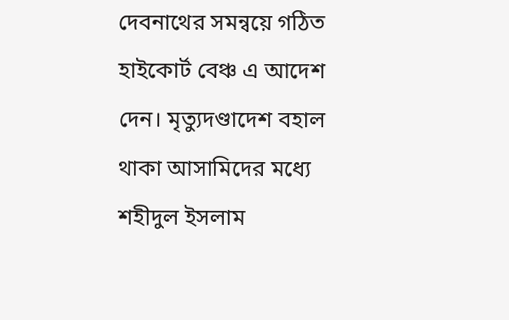দেবনাথের সমন্বয়ে গঠিত হাইকোর্ট বেঞ্চ এ আদেশ দেন। মৃত্যুদণ্ডাদেশ বহাল থাকা আসামিদের মধ্যে শহীদুল ইসলাম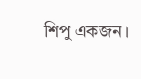শিপু একজন।